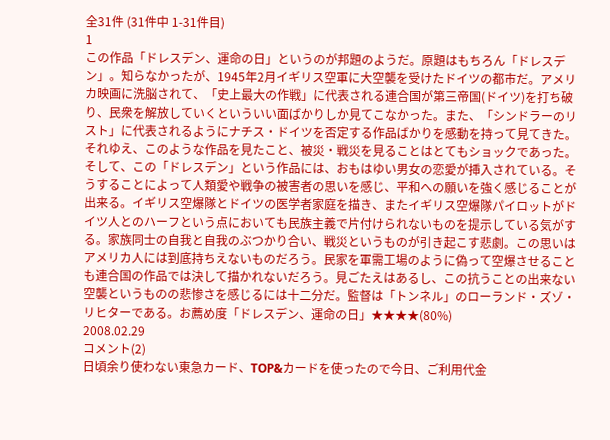全31件 (31件中 1-31件目)
1
この作品「ドレスデン、運命の日」というのが邦題のようだ。原題はもちろん「ドレスデン」。知らなかったが、1945年2月イギリス空軍に大空襲を受けたドイツの都市だ。アメリカ映画に洗脳されて、「史上最大の作戦」に代表される連合国が第三帝国(ドイツ)を打ち破り、民衆を解放していくといういい面ばかりしか見てこなかった。また、「シンドラーのリスト」に代表されるようにナチス・ドイツを否定する作品ばかりを感動を持って見てきた。それゆえ、このような作品を見たこと、被災・戦災を見ることはとてもショックであった。そして、この「ドレスデン」という作品には、おもはゆい男女の恋愛が挿入されている。そうすることによって人類愛や戦争の被害者の思いを感じ、平和への願いを強く感じることが出来る。イギリス空爆隊とドイツの医学者家庭を描き、またイギリス空爆隊パイロットがドイツ人とのハーフという点においても民族主義で片付けられないものを提示している気がする。家族同士の自我と自我のぶつかり合い、戦災というものが引き起こす悲劇。この思いはアメリカ人には到底持ちえないものだろう。民家を軍需工場のように偽って空爆させることも連合国の作品では決して描かれないだろう。見ごたえはあるし、この抗うことの出来ない空襲というものの悲惨さを感じるには十二分だ。監督は「トンネル」のローランド・ズゾ・リヒターである。お薦め度「ドレスデン、運命の日」★★★★(80%)
2008.02.29
コメント(2)
日頃余り使わない東急カード、TOP&カードを使ったので今日、ご利用代金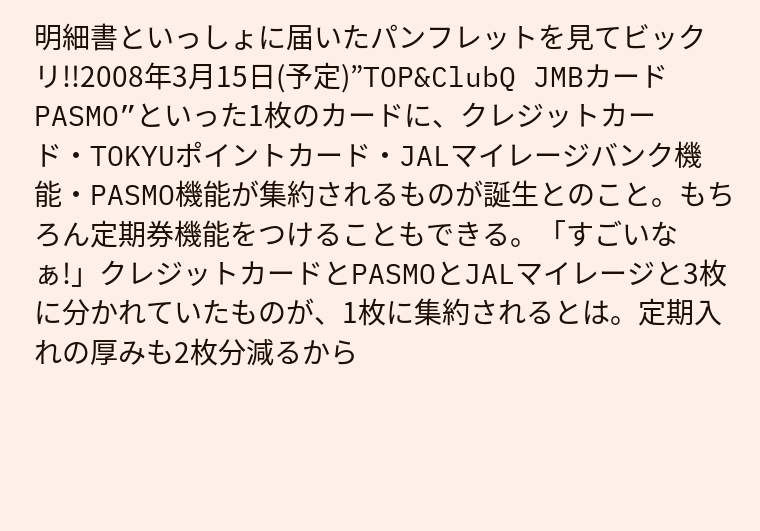明細書といっしょに届いたパンフレットを見てビックリ!!2008年3月15日(予定)”TOP&ClubQ JMBカード PASMO”といった1枚のカードに、クレジットカード・TOKYUポイントカード・JALマイレージバンク機能・PASMO機能が集約されるものが誕生とのこと。もちろん定期券機能をつけることもできる。「すごいなぁ!」クレジットカードとPASMOとJALマイレージと3枚に分かれていたものが、1枚に集約されるとは。定期入れの厚みも2枚分減るから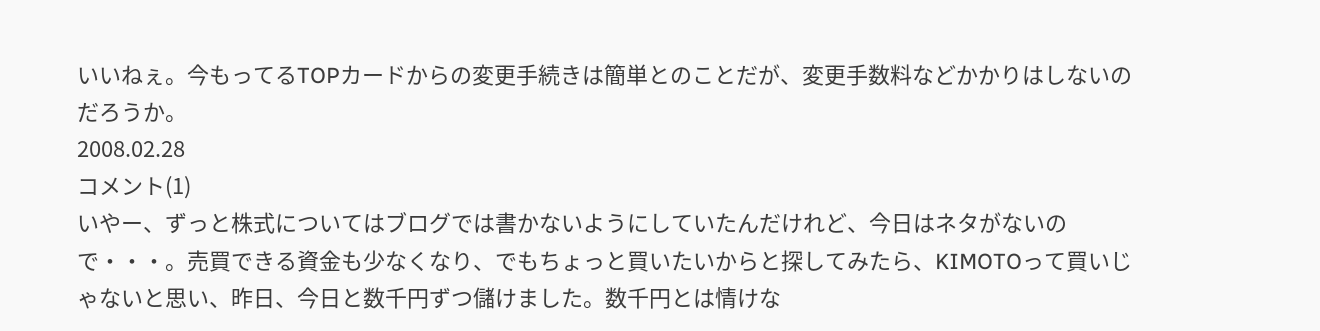いいねぇ。今もってるTOPカードからの変更手続きは簡単とのことだが、変更手数料などかかりはしないのだろうか。
2008.02.28
コメント(1)
いやー、ずっと株式についてはブログでは書かないようにしていたんだけれど、今日はネタがないので・・・。売買できる資金も少なくなり、でもちょっと買いたいからと探してみたら、KIMOTOって買いじゃないと思い、昨日、今日と数千円ずつ儲けました。数千円とは情けな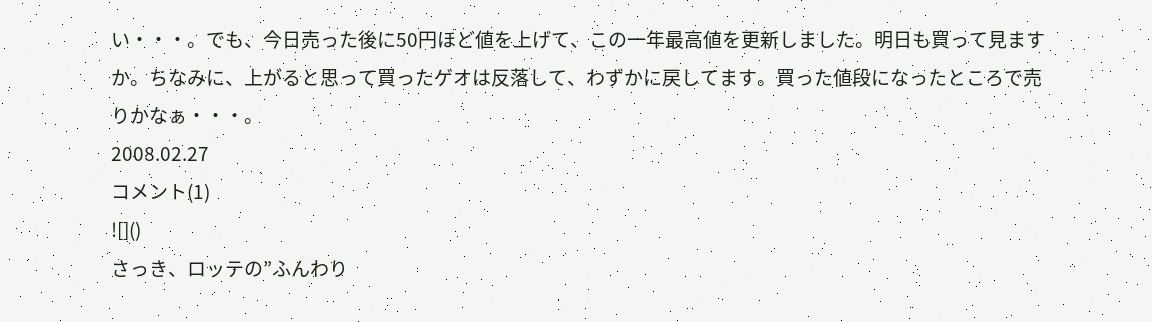い・・・。でも、今日売った後に50円ほど値を上げて、この一年最高値を更新しました。明日も買って見ますか。ちなみに、上がると思って買ったゲオは反落して、わずかに戻してます。買った値段になったところで売りかなぁ・・・。
2008.02.27
コメント(1)
![]()
さっき、ロッテの”ふんわり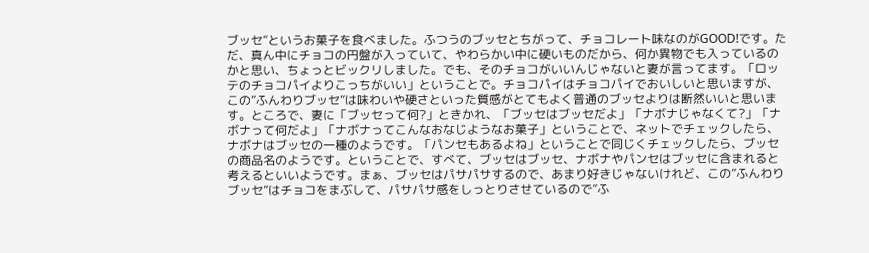ブッセ”というお菓子を食べました。ふつうのブッセとちがって、チョコレート味なのがGOOD!です。ただ、真ん中にチョコの円盤が入っていて、やわらかい中に硬いものだから、何か異物でも入っているのかと思い、ちょっとビックリしました。でも、そのチョコがいいんじゃないと妻が言ってます。「ロッテのチョコパイよりこっちがいい」ということで。チョコパイはチョコパイでおいしいと思いますが、この”ふんわりブッセ”は味わいや硬さといった質感がとてもよく普通のブッセよりは断然いいと思います。ところで、妻に「ブッセって何?」ときかれ、「ブッセはブッセだよ」「ナボナじゃなくて?」「ナボナって何だよ」「ナボナってこんなおなじようなお菓子」ということで、ネットでチェックしたら、ナボナはブッセの一種のようです。「パンセもあるよね」ということで同じくチェックしたら、ブッセの商品名のようです。ということで、すべて、ブッセはブッセ、ナボナやパンセはブッセに含まれると考えるといいようです。まぁ、ブッセはパサパサするので、あまり好きじゃないけれど、この”ふんわりブッセ”はチョコをまぶして、パサパサ感をしっとりさせているので”ふ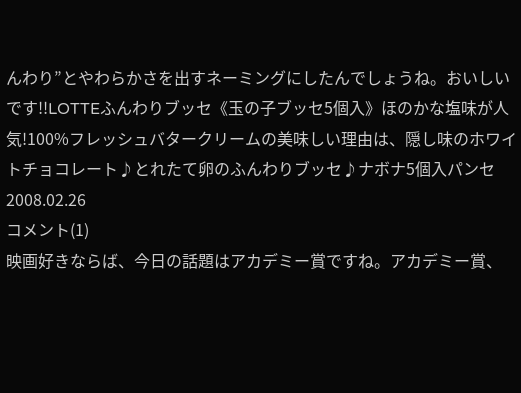んわり”とやわらかさを出すネーミングにしたんでしょうね。おいしいです!!LOTTEふんわりブッセ《玉の子ブッセ5個入》ほのかな塩味が人気!100%フレッシュバタークリームの美味しい理由は、隠し味のホワイトチョコレート♪とれたて卵のふんわりブッセ♪ナボナ5個入パンセ
2008.02.26
コメント(1)
映画好きならば、今日の話題はアカデミー賞ですね。アカデミー賞、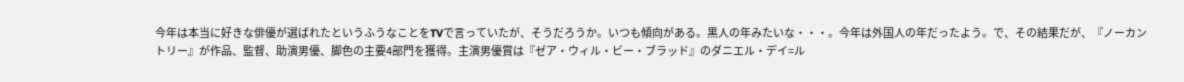今年は本当に好きな俳優が選ばれたというふうなことをTVで言っていたが、そうだろうか。いつも傾向がある。黒人の年みたいな・・・。今年は外国人の年だったよう。で、その結果だが、『ノーカントリー』が作品、監督、助演男優、脚色の主要4部門を獲得。主演男優賞は『ゼア・ウィル・ビー・ブラッド』のダニエル・デイ=ル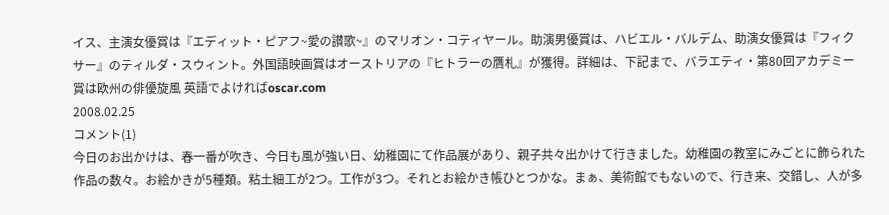イス、主演女優賞は『エディット・ピアフ~愛の讃歌~』のマリオン・コティヤール。助演男優賞は、ハビエル・バルデム、助演女優賞は『フィクサー』のティルダ・スウィント。外国語映画賞はオーストリアの『ヒトラーの贋札』が獲得。詳細は、下記まで、バラエティ・第80回アカデミー賞は欧州の俳優旋風 英語でよければoscar.com
2008.02.25
コメント(1)
今日のお出かけは、春一番が吹き、今日も風が強い日、幼稚園にて作品展があり、親子共々出かけて行きました。幼稚園の教室にみごとに飾られた作品の数々。お絵かきが5種類。粘土細工が2つ。工作が3つ。それとお絵かき帳ひとつかな。まぁ、美術館でもないので、行き来、交錯し、人が多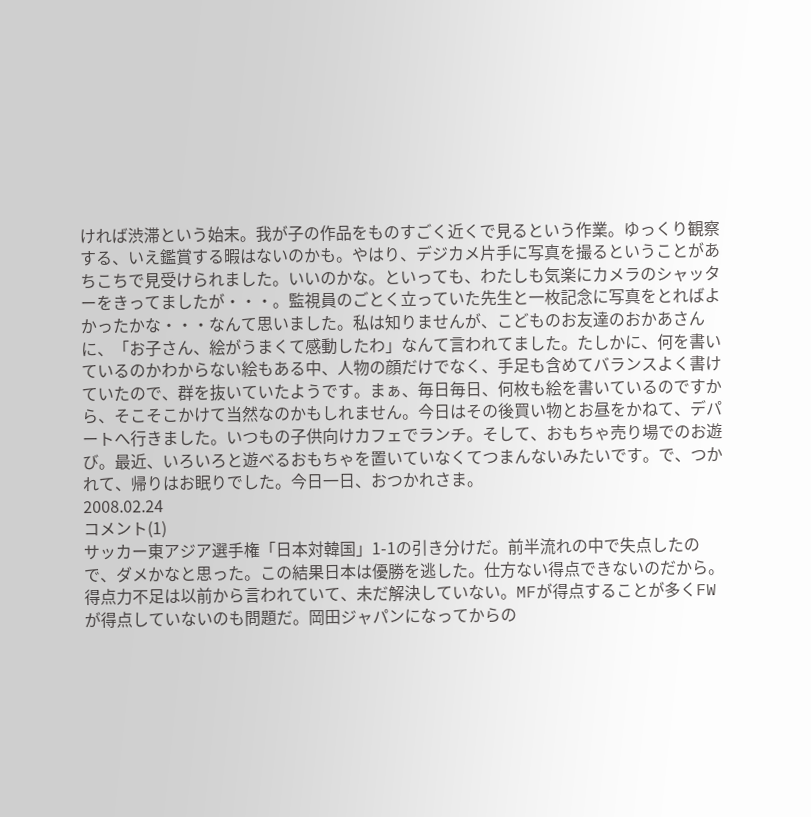ければ渋滞という始末。我が子の作品をものすごく近くで見るという作業。ゆっくり観察する、いえ鑑賞する暇はないのかも。やはり、デジカメ片手に写真を撮るということがあちこちで見受けられました。いいのかな。といっても、わたしも気楽にカメラのシャッターをきってましたが・・・。監視員のごとく立っていた先生と一枚記念に写真をとればよかったかな・・・なんて思いました。私は知りませんが、こどものお友達のおかあさんに、「お子さん、絵がうまくて感動したわ」なんて言われてました。たしかに、何を書いているのかわからない絵もある中、人物の顔だけでなく、手足も含めてバランスよく書けていたので、群を抜いていたようです。まぁ、毎日毎日、何枚も絵を書いているのですから、そこそこかけて当然なのかもしれません。今日はその後買い物とお昼をかねて、デパートへ行きました。いつもの子供向けカフェでランチ。そして、おもちゃ売り場でのお遊び。最近、いろいろと遊べるおもちゃを置いていなくてつまんないみたいです。で、つかれて、帰りはお眠りでした。今日一日、おつかれさま。
2008.02.24
コメント(1)
サッカー東アジア選手権「日本対韓国」1-1の引き分けだ。前半流れの中で失点したので、ダメかなと思った。この結果日本は優勝を逃した。仕方ない得点できないのだから。得点力不足は以前から言われていて、未だ解決していない。MFが得点することが多くFWが得点していないのも問題だ。岡田ジャパンになってからの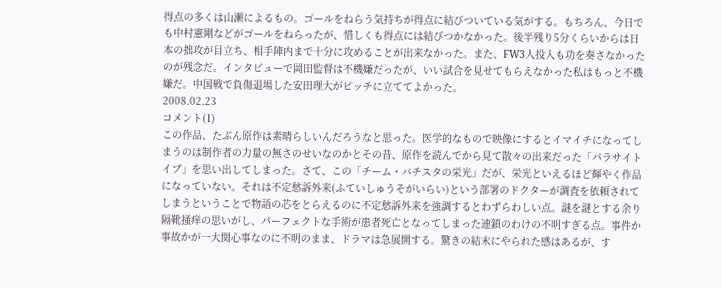得点の多くは山瀬によるもの。ゴールをねらう気持ちが得点に結びついている気がする。もちろん、今日でも中村憲剛などがゴールをねらったが、惜しくも得点には結びつかなかった。後半残り5分くらいからは日本の拙攻が目立ち、相手陣内まで十分に攻めることが出来なかった。また、FW3人投入も功を奏さなかったのが残念だ。インタビューで岡田監督は不機嫌だったが、いい試合を見せてもらえなかった私はもっと不機嫌だ。中国戦で負傷退場した安田理大がピッチに立ててよかった。
2008.02.23
コメント(1)
この作品、たぶん原作は素晴らしいんだろうなと思った。医学的なもので映像にするとイマイチになってしまうのは制作者の力量の無さのせいなのかとその昔、原作を読んでから見て散々の出来だった「パラサイトイブ」を思い出してしまった。さて、この「チーム・バチスタの栄光」だが、栄光といえるほど輝やく作品になっていない。それは不定愁訴外来(ふていしゅうそがいらい)という部署のドクターが調査を依頼されてしまうということで物語の芯をとらえるのに不定愁訴外来を強調するとわずらわしい点。謎を謎とする余り隔靴掻痒の思いがし、パーフェクトな手術が患者死亡となってしまった連鎖のわけの不明すぎる点。事件か事故かが一大関心事なのに不明のまま、ドラマは急展開する。驚きの結末にやられた感はあるが、す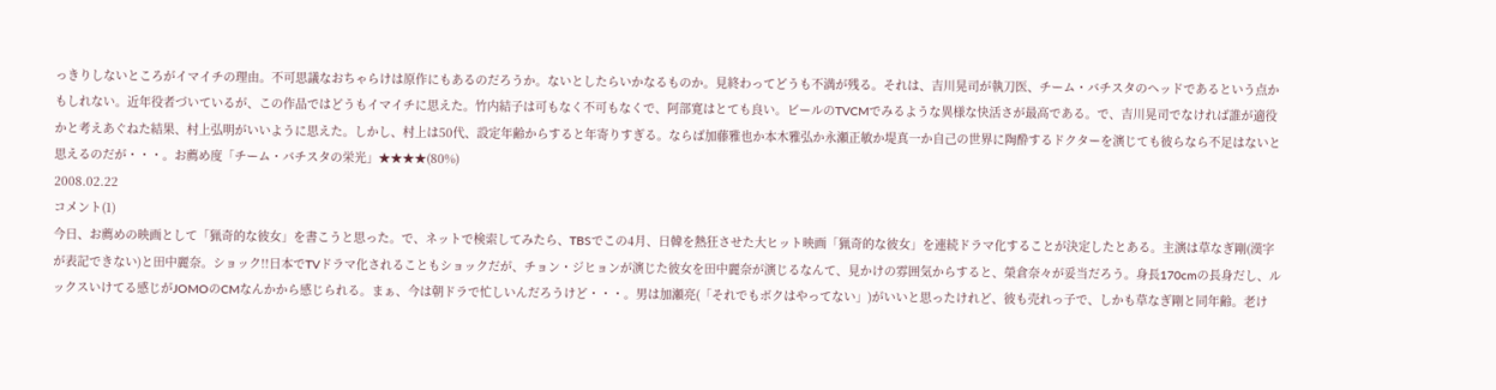っきりしないところがイマイチの理由。不可思議なおちゃらけは原作にもあるのだろうか。ないとしたらいかなるものか。見終わってどうも不満が残る。それは、吉川晃司が執刀医、チーム・バチスタのヘッドであるという点かもしれない。近年役者づいているが、この作品ではどうもイマイチに思えた。竹内結子は可もなく不可もなくで、阿部寛はとても良い。ビールのTVCMでみるような異様な快活さが最高である。で、吉川晃司でなければ誰が適役かと考えあぐねた結果、村上弘明がいいように思えた。しかし、村上は50代、設定年齢からすると年寄りすぎる。ならば加藤雅也か本木雅弘か永瀬正敏か堤真一か自己の世界に陶酔するドクターを演じても彼らなら不足はないと思えるのだが・・・。お薦め度「チーム・バチスタの栄光」★★★★(80%)
2008.02.22
コメント(1)
今日、お薦めの映画として「猟奇的な彼女」を書こうと思った。で、ネットで検索してみたら、TBSでこの4月、日韓を熱狂させた大ヒット映画「猟奇的な彼女」を連続ドラマ化することが決定したとある。主演は草なぎ剛(漢字が表記できない)と田中麗奈。ショック!!日本でTVドラマ化されることもショックだが、チョン・ジヒョンが演じた彼女を田中麗奈が演じるなんて、見かけの雰囲気からすると、榮倉奈々が妥当だろう。身長170cmの長身だし、ルックスいけてる感じがJOMOのCMなんかから感じられる。まぁ、今は朝ドラで忙しいんだろうけど・・・。男は加瀬亮(「それでもボクはやってない」)がいいと思ったけれど、彼も売れっ子で、しかも草なぎ剛と同年齢。老け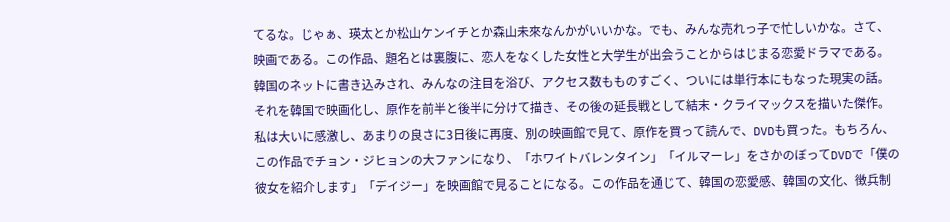てるな。じゃぁ、瑛太とか松山ケンイチとか森山未來なんかがいいかな。でも、みんな売れっ子で忙しいかな。さて、映画である。この作品、題名とは裏腹に、恋人をなくした女性と大学生が出会うことからはじまる恋愛ドラマである。韓国のネットに書き込みされ、みんなの注目を浴び、アクセス数もものすごく、ついには単行本にもなった現実の話。それを韓国で映画化し、原作を前半と後半に分けて描き、その後の延長戦として結末・クライマックスを描いた傑作。私は大いに感激し、あまりの良さに3日後に再度、別の映画館で見て、原作を買って読んで、DVDも買った。もちろん、この作品でチョン・ジヒョンの大ファンになり、「ホワイトバレンタイン」「イルマーレ」をさかのぼってDVDで「僕の彼女を紹介します」「デイジー」を映画館で見ることになる。この作品を通じて、韓国の恋愛感、韓国の文化、徴兵制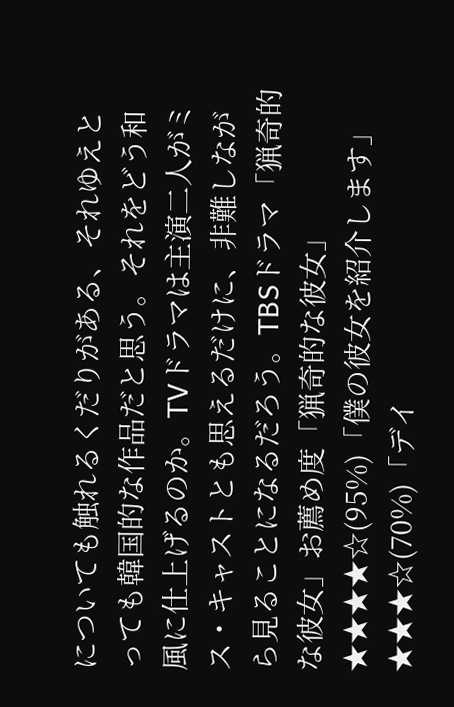についても触れるくだりがある、それゆえとっても韓国的な作品だと思う。それをどう和風に仕上げるのか。TVドラマは主演二人がミス・キャストとも思えるだけに、非難しながら見ることになるだろう。TBSドラマ「猟奇的な彼女」お薦め度「猟奇的な彼女」★★★★☆(95%)「僕の彼女を紹介します」★★★☆(70%)「デイ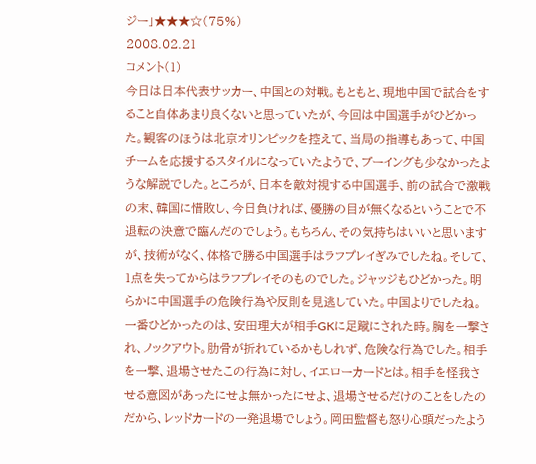ジー」★★★☆(75%)
2008.02.21
コメント(1)
今日は日本代表サッカー、中国との対戦。もともと、現地中国で試合をすること自体あまり良くないと思っていたが、今回は中国選手がひどかった。観客のほうは北京オリンピックを控えて、当局の指導もあって、中国チームを応援するスタイルになっていたようで、ブーイングも少なかったような解説でした。ところが、日本を敵対視する中国選手、前の試合で激戦の末、韓国に惜敗し、今日負ければ、優勝の目が無くなるということで不退転の決意で臨んだのでしょう。もちろん、その気持ちはいいと思いますが、技術がなく、体格で勝る中国選手はラフプレイぎみでしたね。そして、1点を失ってからはラフプレイそのものでした。ジャッジもひどかった。明らかに中国選手の危険行為や反則を見逃していた。中国よりでしたね。一番ひどかったのは、安田理大が相手GKに足蹴にされた時。胸を一撃され、ノックアウト。肋骨が折れているかもしれず、危険な行為でした。相手を一撃、退場させたこの行為に対し、イエローカードとは。相手を怪我させる意図があったにせよ無かったにせよ、退場させるだけのことをしたのだから、レッドカードの一発退場でしょう。岡田監督も怒り心頭だったよう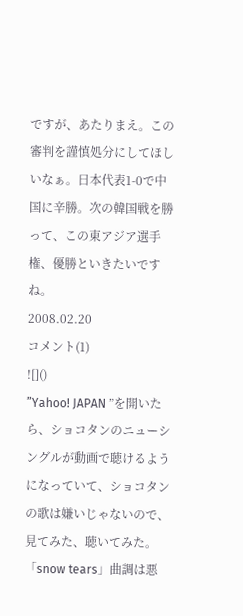ですが、あたりまえ。この審判を謹慎処分にしてほしいなぁ。日本代表1-0で中国に辛勝。次の韓国戦を勝って、この東アジア選手権、優勝といきたいですね。
2008.02.20
コメント(1)
![]()
”Yahoo! JAPAN ”を開いたら、ショコタンのニューシングルが動画で聴けるようになっていて、ショコタンの歌は嫌いじゃないので、見てみた、聴いてみた。 「snow tears」曲調は悪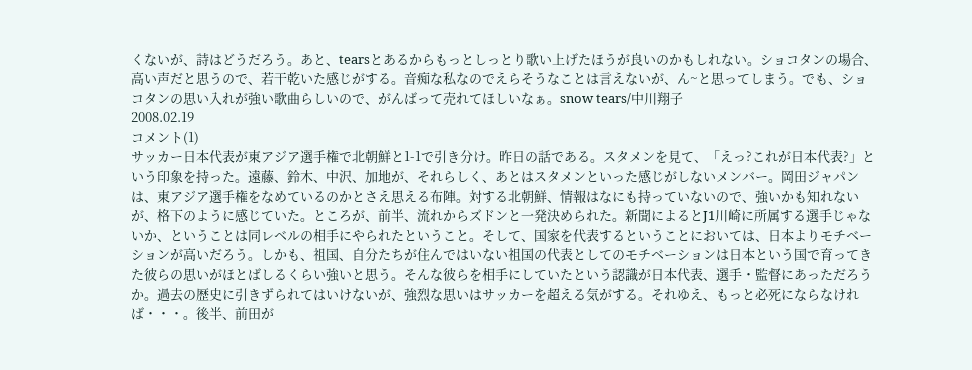くないが、詩はどうだろう。あと、tearsとあるからもっとしっとり歌い上げたほうが良いのかもしれない。ショコタンの場合、高い声だと思うので、若干乾いた感じがする。音痴な私なのでえらそうなことは言えないが、ん~と思ってしまう。でも、ショコタンの思い入れが強い歌曲らしいので、がんばって売れてほしいなぁ。snow tears/中川翔子
2008.02.19
コメント(1)
サッカー日本代表が東アジア選手権で北朝鮮と1-1で引き分け。昨日の話である。スタメンを見て、「えっ?これが日本代表?」という印象を持った。遠藤、鈴木、中沢、加地が、それらしく、あとはスタメンといった感じがしないメンバー。岡田ジャパンは、東アジア選手権をなめているのかとさえ思える布陣。対する北朝鮮、情報はなにも持っていないので、強いかも知れないが、格下のように感じていた。ところが、前半、流れからズドンと一発決められた。新聞によるとJ1川崎に所属する選手じゃないか、ということは同レベルの相手にやられたということ。そして、国家を代表するということにおいては、日本よりモチベーションが高いだろう。しかも、祖国、自分たちが住んではいない祖国の代表としてのモチベーションは日本という国で育ってきた彼らの思いがほとばしるくらい強いと思う。そんな彼らを相手にしていたという認識が日本代表、選手・監督にあっただろうか。過去の歴史に引きずられてはいけないが、強烈な思いはサッカーを超える気がする。それゆえ、もっと必死にならなければ・・・。後半、前田が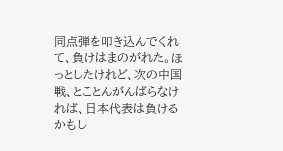同点弾を叩き込んでくれて、負けはまのがれた。ほっとしたけれど、次の中国戦、とことんがんばらなければ、日本代表は負けるかもし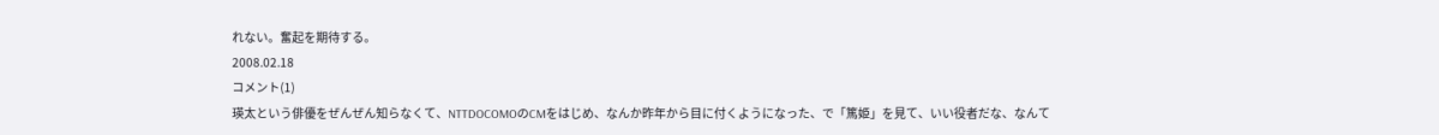れない。奮起を期待する。
2008.02.18
コメント(1)
瑛太という俳優をぜんぜん知らなくて、NTTDOCOMOのCMをはじめ、なんか昨年から目に付くようになった、で「篤姫」を見て、いい役者だな、なんて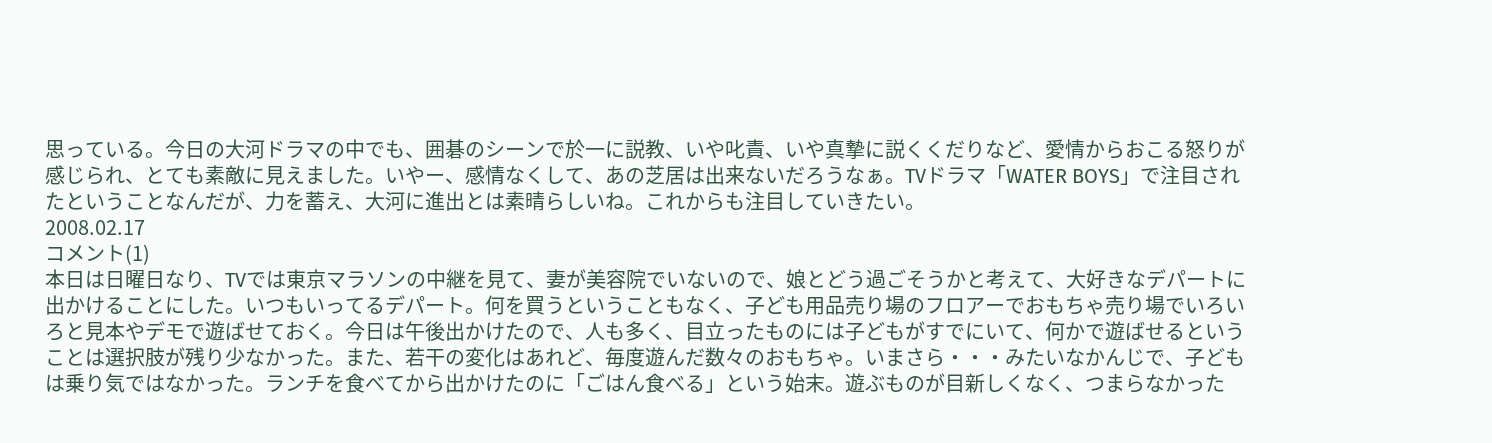思っている。今日の大河ドラマの中でも、囲碁のシーンで於一に説教、いや叱責、いや真摯に説くくだりなど、愛情からおこる怒りが感じられ、とても素敵に見えました。いやー、感情なくして、あの芝居は出来ないだろうなぁ。TVドラマ「WATER BOYS」で注目されたということなんだが、力を蓄え、大河に進出とは素晴らしいね。これからも注目していきたい。
2008.02.17
コメント(1)
本日は日曜日なり、TVでは東京マラソンの中継を見て、妻が美容院でいないので、娘とどう過ごそうかと考えて、大好きなデパートに出かけることにした。いつもいってるデパート。何を買うということもなく、子ども用品売り場のフロアーでおもちゃ売り場でいろいろと見本やデモで遊ばせておく。今日は午後出かけたので、人も多く、目立ったものには子どもがすでにいて、何かで遊ばせるということは選択肢が残り少なかった。また、若干の変化はあれど、毎度遊んだ数々のおもちゃ。いまさら・・・みたいなかんじで、子どもは乗り気ではなかった。ランチを食べてから出かけたのに「ごはん食べる」という始末。遊ぶものが目新しくなく、つまらなかった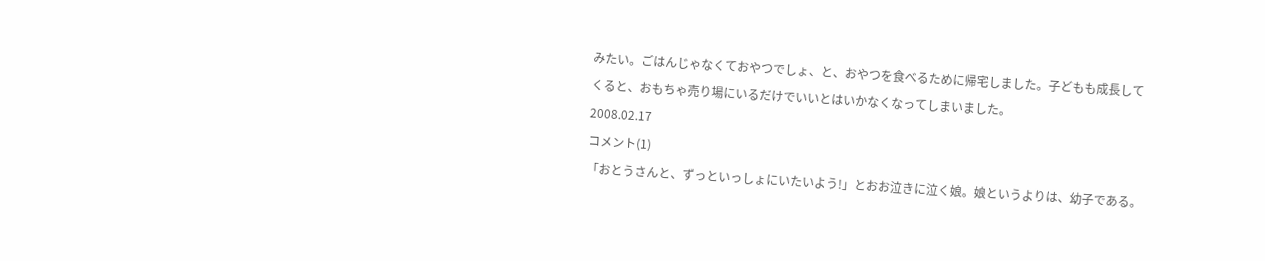みたい。ごはんじゃなくておやつでしょ、と、おやつを食べるために帰宅しました。子どもも成長してくると、おもちゃ売り場にいるだけでいいとはいかなくなってしまいました。
2008.02.17
コメント(1)
「おとうさんと、ずっといっしょにいたいよう!」とおお泣きに泣く娘。娘というよりは、幼子である。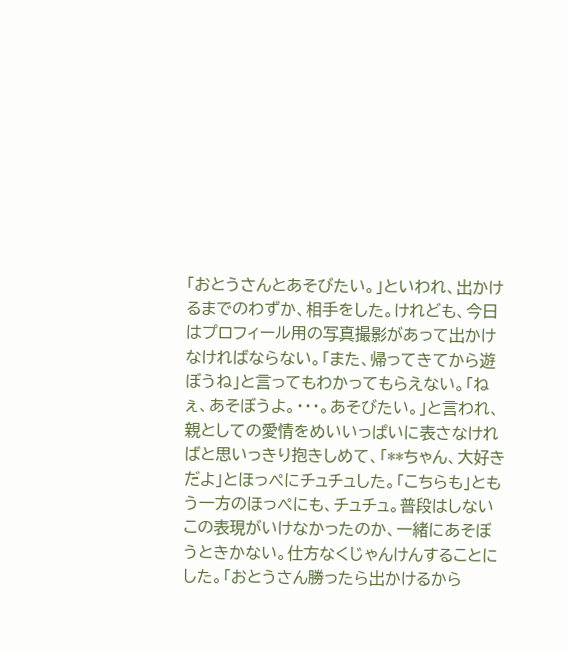「おとうさんとあそびたい。」といわれ、出かけるまでのわずか、相手をした。けれども、今日はプロフィール用の写真撮影があって出かけなければならない。「また、帰ってきてから遊ぼうね」と言ってもわかってもらえない。「ねぇ、あそぼうよ。・・・。あそびたい。」と言われ、親としての愛情をめいいっぱいに表さなければと思いっきり抱きしめて、「**ちゃん、大好きだよ」とほっぺにチュチュした。「こちらも」ともう一方のほっぺにも、チュチュ。普段はしないこの表現がいけなかったのか、一緒にあそぼうときかない。仕方なくじゃんけんすることにした。「おとうさん勝ったら出かけるから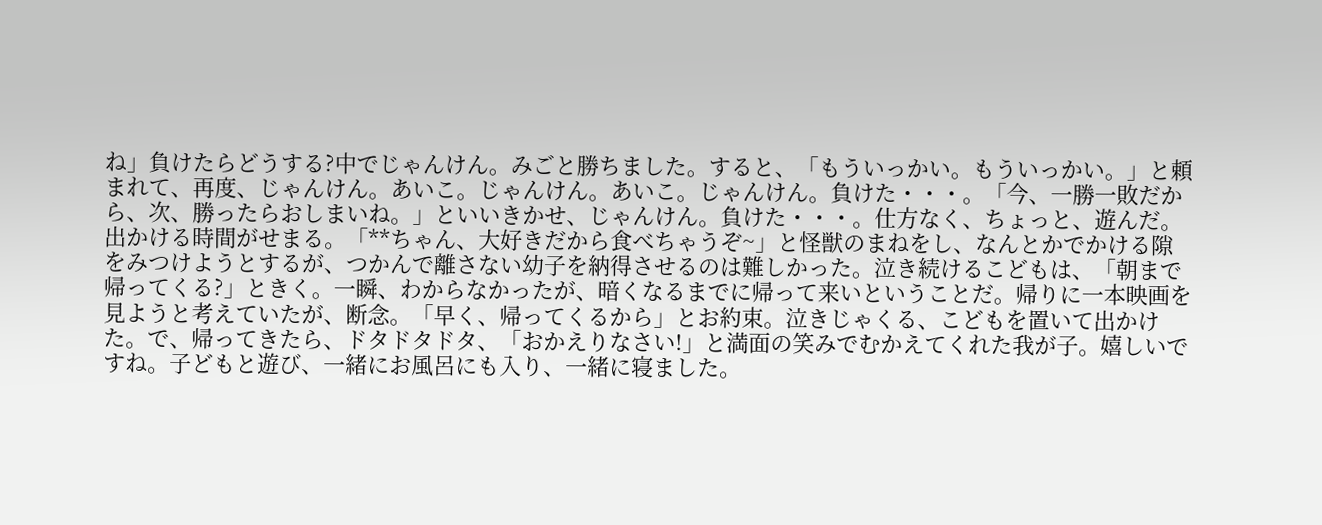ね」負けたらどうする?中でじゃんけん。みごと勝ちました。すると、「もういっかい。もういっかい。」と頼まれて、再度、じゃんけん。あいこ。じゃんけん。あいこ。じゃんけん。負けた・・・。「今、一勝一敗だから、次、勝ったらおしまいね。」といいきかせ、じゃんけん。負けた・・・。仕方なく、ちょっと、遊んだ。出かける時間がせまる。「**ちゃん、大好きだから食べちゃうぞ~」と怪獣のまねをし、なんとかでかける隙をみつけようとするが、つかんで離さない幼子を納得させるのは難しかった。泣き続けるこどもは、「朝まで帰ってくる?」ときく。一瞬、わからなかったが、暗くなるまでに帰って来いということだ。帰りに一本映画を見ようと考えていたが、断念。「早く、帰ってくるから」とお約束。泣きじゃくる、こどもを置いて出かけた。で、帰ってきたら、ドタドタドタ、「おかえりなさい!」と満面の笑みでむかえてくれた我が子。嬉しいですね。子どもと遊び、一緒にお風呂にも入り、一緒に寝ました。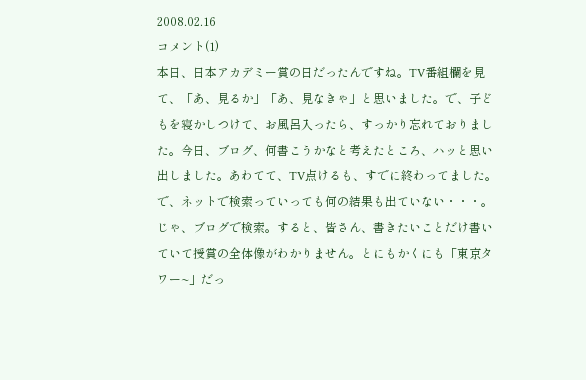2008.02.16
コメント(1)
本日、日本アカデミー賞の日だったんですね。TV番組欄を見て、「あ、見るか」「あ、見なきゃ」と思いました。で、子どもを寝かしつけて、お風呂入ったら、すっかり忘れておりました。今日、ブログ、何書こうかなと考えたところ、ハッと思い出しました。あわてて、TV点けるも、すでに終わってました。で、ネットで検索っていっても何の結果も出ていない・・・。じゃ、ブログで検索。すると、皆さん、書きたいことだけ書いていて授賞の全体像がわかりません。とにもかくにも「東京タワー~」だっ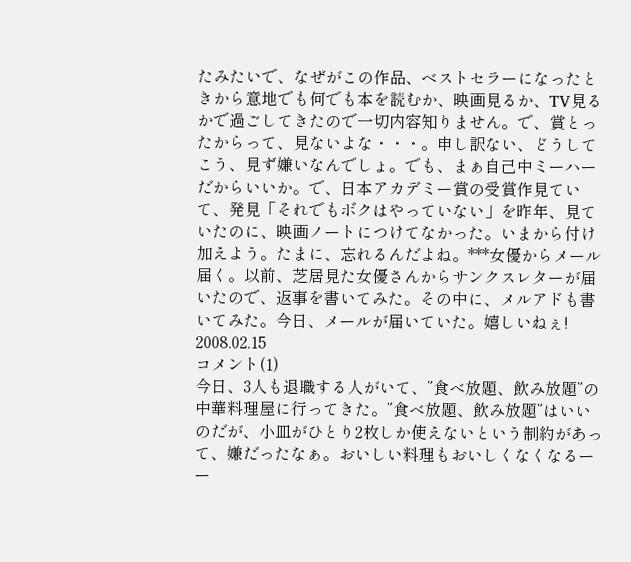たみたいで、なぜがこの作品、ベストセラーになったときから意地でも何でも本を読むか、映画見るか、TV見るかで過ごしてきたので一切内容知りません。で、賞とったからって、見ないよな・・・。申し訳ない、どうしてこう、見ず嫌いなんでしょ。でも、まぁ自己中ミーハーだからいいか。で、日本アカデミー賞の受賞作見ていて、発見「それでもボクはやっていない」を昨年、見ていたのに、映画ノートにつけてなかった。いまから付け加えよう。たまに、忘れるんだよね。***女優からメール届く。以前、芝居見た女優さんからサンクスレターが届いたので、返事を書いてみた。その中に、メルアドも書いてみた。今日、メールが届いていた。嬉しいねぇ!
2008.02.15
コメント(1)
今日、3人も退職する人がいて、”食べ放題、飲み放題”の中華料理屋に行ってきた。”食べ放題、飲み放題”はいいのだが、小皿がひとり2枚しか使えないという制約があって、嫌だったなぁ。おいしい料理もおいしくなくなるーー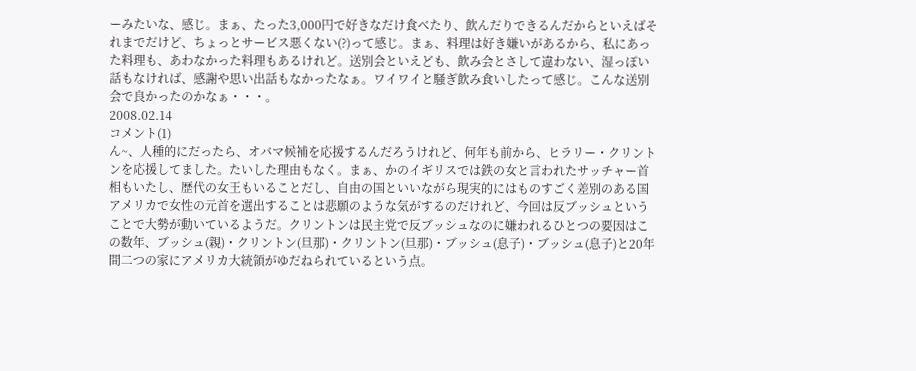ーみたいな、感じ。まぁ、たった3,000円で好きなだけ食べたり、飲んだりできるんだからといえばそれまでだけど、ちょっとサービス悪くない(?)って感じ。まぁ、料理は好き嫌いがあるから、私にあった料理も、あわなかった料理もあるけれど。送別会といえども、飲み会とさして違わない、湿っぽい話もなければ、感謝や思い出話もなかったなぁ。ワイワイと騒ぎ飲み食いしたって感じ。こんな送別会で良かったのかなぁ・・・。
2008.02.14
コメント(1)
ん~、人種的にだったら、オバマ候補を応援するんだろうけれど、何年も前から、ヒラリー・クリントンを応援してました。たいした理由もなく。まぁ、かのイギリスでは鉄の女と言われたサッチャー首相もいたし、歴代の女王もいることだし、自由の国といいながら現実的にはものすごく差別のある国アメリカで女性の元首を選出することは悲願のような気がするのだけれど、今回は反ブッシュということで大勢が動いているようだ。クリントンは民主党で反ブッシュなのに嫌われるひとつの要因はこの数年、ブッシュ(親)・クリントン(旦那)・クリントン(旦那)・ブッシュ(息子)・ブッシュ(息子)と20年間二つの家にアメリカ大統領がゆだねられているという点。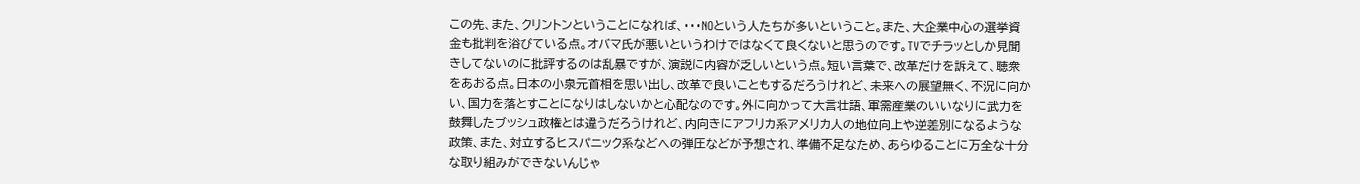この先、また、クリントンということになれば、・・・NOという人たちが多いということ。また、大企業中心の選挙資金も批判を浴びている点。オバマ氏が悪いというわけではなくて良くないと思うのです。TVでチラッとしか見聞きしてないのに批評するのは乱暴ですが、演説に内容が乏しいという点。短い言葉で、改革だけを訴えて、聴衆をあおる点。日本の小泉元首相を思い出し、改革で良いこともするだろうけれど、未来への展望無く、不況に向かい、国力を落とすことになりはしないかと心配なのです。外に向かって大言壮語、軍需産業のいいなりに武力を鼓舞したブッシュ政権とは違うだろうけれど、内向きにアフリカ系アメリカ人の地位向上や逆差別になるような政策、また、対立するヒスパニック系などへの弾圧などが予想され、準備不足なため、あらゆることに万全な十分な取り組みができないんじゃ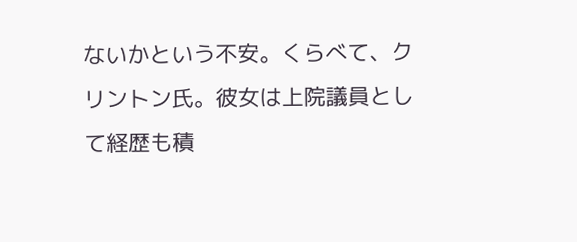ないかという不安。くらべて、クリントン氏。彼女は上院議員として経歴も積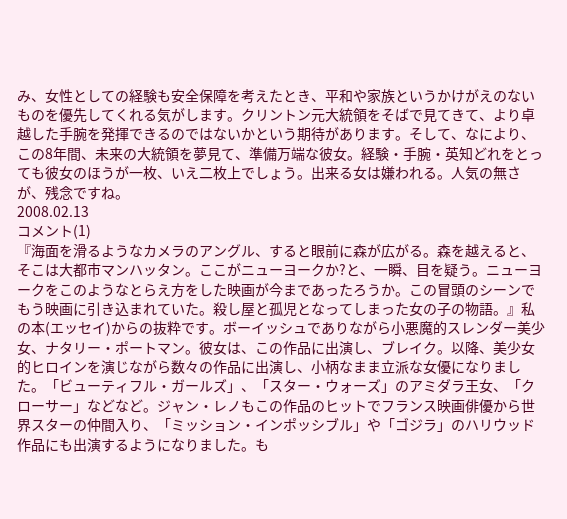み、女性としての経験も安全保障を考えたとき、平和や家族というかけがえのないものを優先してくれる気がします。クリントン元大統領をそばで見てきて、より卓越した手腕を発揮できるのではないかという期待があります。そして、なにより、この8年間、未来の大統領を夢見て、準備万端な彼女。経験・手腕・英知どれをとっても彼女のほうが一枚、いえ二枚上でしょう。出来る女は嫌われる。人気の無さが、残念ですね。
2008.02.13
コメント(1)
『海面を滑るようなカメラのアングル、すると眼前に森が広がる。森を越えると、そこは大都市マンハッタン。ここがニューヨークか?と、一瞬、目を疑う。ニューヨークをこのようなとらえ方をした映画が今まであったろうか。この冒頭のシーンでもう映画に引き込まれていた。殺し屋と孤児となってしまった女の子の物語。』私の本(エッセイ)からの抜粋です。ボーイッシュでありながら小悪魔的スレンダー美少女、ナタリー・ポートマン。彼女は、この作品に出演し、ブレイク。以降、美少女的ヒロインを演じながら数々の作品に出演し、小柄なまま立派な女優になりました。「ビューティフル・ガールズ」、「スター・ウォーズ」のアミダラ王女、「クローサー」などなど。ジャン・レノもこの作品のヒットでフランス映画俳優から世界スターの仲間入り、「ミッション・インポッシブル」や「ゴジラ」のハリウッド作品にも出演するようになりました。も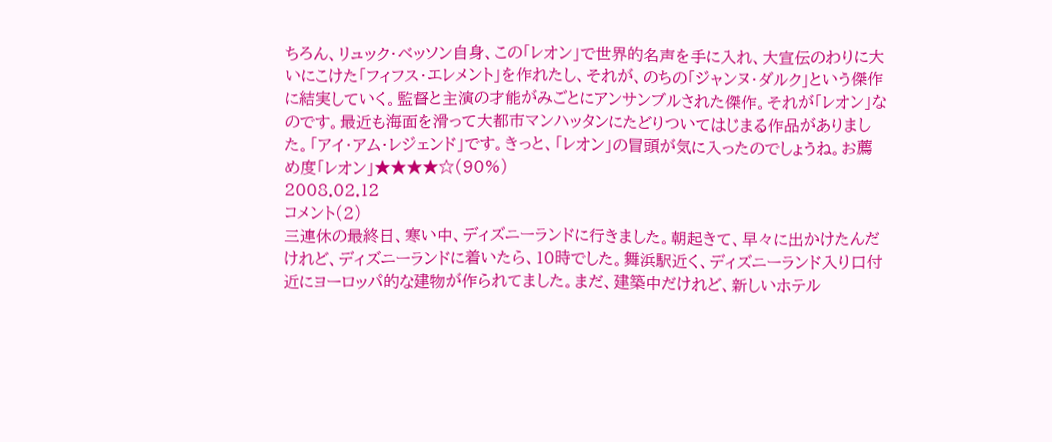ちろん、リュック・ベッソン自身、この「レオン」で世界的名声を手に入れ、大宣伝のわりに大いにこけた「フィフス・エレメント」を作れたし、それが、のちの「ジャンヌ・ダルク」という傑作に結実していく。監督と主演の才能がみごとにアンサンブルされた傑作。それが「レオン」なのです。最近も海面を滑って大都市マンハッタンにたどりついてはじまる作品がありました。「アイ・アム・レジェンド」です。きっと、「レオン」の冒頭が気に入ったのでしょうね。お薦め度「レオン」★★★★☆(90%)
2008.02.12
コメント(2)
三連休の最終日、寒い中、ディズニーランドに行きました。朝起きて、早々に出かけたんだけれど、ディズニーランドに着いたら、10時でした。舞浜駅近く、ディズニーランド入り口付近にヨーロッパ的な建物が作られてました。まだ、建築中だけれど、新しいホテル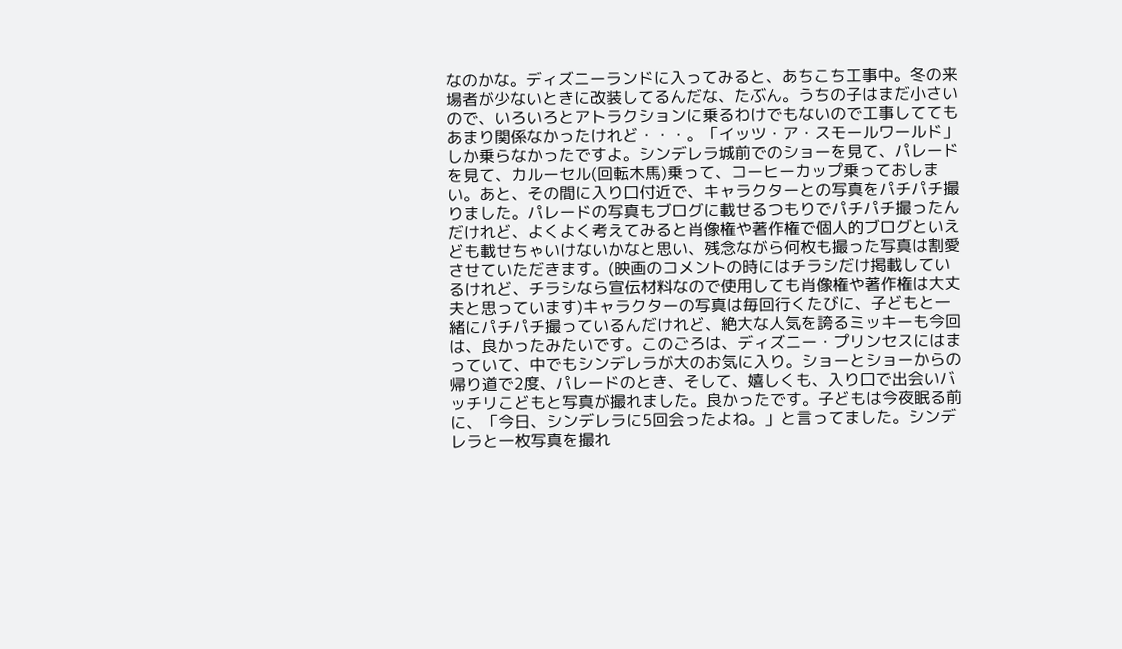なのかな。ディズニーランドに入ってみると、あちこち工事中。冬の来場者が少ないときに改装してるんだな、たぶん。うちの子はまだ小さいので、いろいろとアトラクションに乗るわけでもないので工事しててもあまり関係なかったけれど・・・。「イッツ・ア・スモールワールド」しか乗らなかったですよ。シンデレラ城前でのショーを見て、パレードを見て、カルーセル(回転木馬)乗って、コーヒーカップ乗っておしまい。あと、その間に入り口付近で、キャラクターとの写真をパチパチ撮りました。パレードの写真もブログに載せるつもりでパチパチ撮ったんだけれど、よくよく考えてみると肖像権や著作権で個人的ブログといえども載せちゃいけないかなと思い、残念ながら何枚も撮った写真は割愛させていただきます。(映画のコメントの時にはチラシだけ掲載しているけれど、チラシなら宣伝材料なので使用しても肖像権や著作権は大丈夫と思っています)キャラクターの写真は毎回行くたびに、子どもと一緒にパチパチ撮っているんだけれど、絶大な人気を誇るミッキーも今回は、良かったみたいです。このごろは、ディズニー・プリンセスにはまっていて、中でもシンデレラが大のお気に入り。ショーとショーからの帰り道で2度、パレードのとき、そして、嬉しくも、入り口で出会いバッチリこどもと写真が撮れました。良かったです。子どもは今夜眠る前に、「今日、シンデレラに5回会ったよね。」と言ってました。シンデレラと一枚写真を撮れ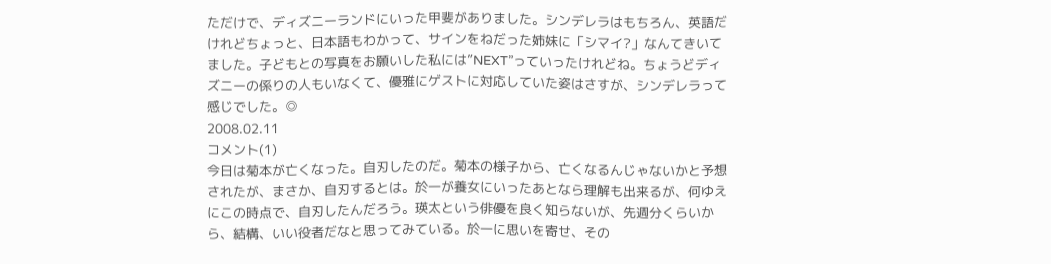ただけで、ディズニーランドにいった甲斐がありました。シンデレラはもちろん、英語だけれどちょっと、日本語もわかって、サインをねだった姉妹に「シマイ?」なんてきいてました。子どもとの写真をお願いした私には”NEXT”っていったけれどね。ちょうどディズニーの係りの人もいなくて、優雅にゲストに対応していた姿はさすが、シンデレラって感じでした。◎
2008.02.11
コメント(1)
今日は菊本が亡くなった。自刃したのだ。菊本の様子から、亡くなるんじゃないかと予想されたが、まさか、自刃するとは。於一が養女にいったあとなら理解も出来るが、何ゆえにこの時点で、自刃したんだろう。瑛太という俳優を良く知らないが、先週分くらいから、結構、いい役者だなと思ってみている。於一に思いを寄せ、その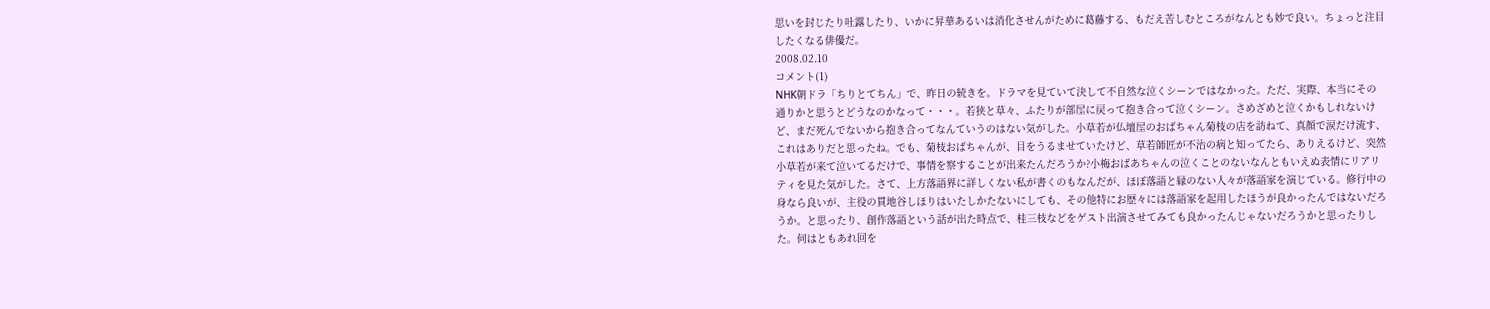思いを封じたり吐露したり、いかに昇華あるいは消化させんがために葛藤する、もだえ苦しむところがなんとも妙で良い。ちょっと注目したくなる俳優だ。
2008.02.10
コメント(1)
NHK朝ドラ「ちりとてちん」で、昨日の続きを。ドラマを見ていて決して不自然な泣くシーンではなかった。ただ、実際、本当にその通りかと思うとどうなのかなって・・・。若狭と草々、ふたりが部屋に戻って抱き合って泣くシーン。さめざめと泣くかもしれないけど、まだ死んでないから抱き合ってなんていうのはない気がした。小草若が仏壇屋のおばちゃん菊枝の店を訪ねて、真顔で涙だけ流す、これはありだと思ったね。でも、菊枝おばちゃんが、目をうるませていたけど、草若師匠が不治の病と知ってたら、ありえるけど、突然小草若が来て泣いてるだけで、事情を察することが出来たんだろうか?小梅おばあちゃんの泣くことのないなんともいえぬ表情にリアリティを見た気がした。さて、上方落語界に詳しくない私が書くのもなんだが、ほぼ落語と縁のない人々が落語家を演じている。修行中の身なら良いが、主役の貫地谷しほりはいたしかたないにしても、その他特にお歴々には落語家を起用したほうが良かったんではないだろうか。と思ったり、創作落語という話が出た時点で、桂三枝などをゲスト出演させてみても良かったんじゃないだろうかと思ったりした。何はともあれ回を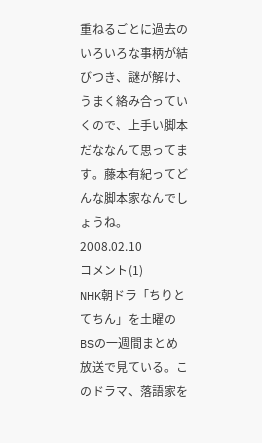重ねるごとに過去のいろいろな事柄が結びつき、謎が解け、うまく絡み合っていくので、上手い脚本だななんて思ってます。藤本有紀ってどんな脚本家なんでしょうね。
2008.02.10
コメント(1)
NHK朝ドラ「ちりとてちん」を土曜のBSの一週間まとめ放送で見ている。このドラマ、落語家を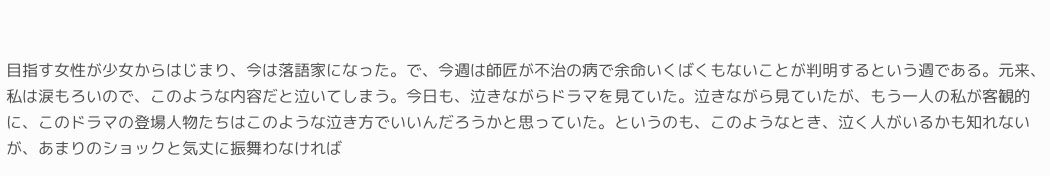目指す女性が少女からはじまり、今は落語家になった。で、今週は師匠が不治の病で余命いくばくもないことが判明するという週である。元来、私は涙もろいので、このような内容だと泣いてしまう。今日も、泣きながらドラマを見ていた。泣きながら見ていたが、もう一人の私が客観的に、このドラマの登場人物たちはこのような泣き方でいいんだろうかと思っていた。というのも、このようなとき、泣く人がいるかも知れないが、あまりのショックと気丈に振舞わなければ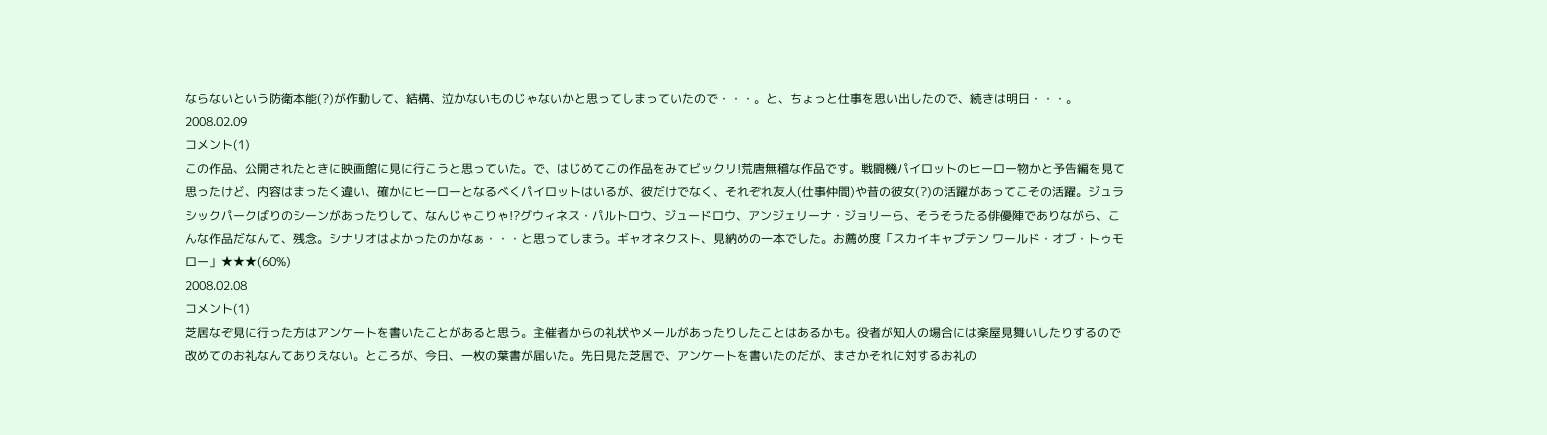ならないという防衛本能(?)が作動して、結構、泣かないものじゃないかと思ってしまっていたので・・・。と、ちょっと仕事を思い出したので、続きは明日・・・。
2008.02.09
コメント(1)
この作品、公開されたときに映画館に見に行こうと思っていた。で、はじめてこの作品をみてビックリ!荒唐無稽な作品です。戦闘機パイロットのヒーロー物かと予告編を見て思ったけど、内容はまったく違い、確かにヒーローとなるべくパイロットはいるが、彼だけでなく、それぞれ友人(仕事仲間)や昔の彼女(?)の活躍があってこその活躍。ジュラシックパークばりのシーンがあったりして、なんじゃこりゃ!?グウィネス・パルトロウ、ジュードロウ、アンジェリーナ・ジョリーら、そうそうたる俳優陣でありながら、こんな作品だなんて、残念。シナリオはよかったのかなぁ・・・と思ってしまう。ギャオネクスト、見納めの一本でした。お薦め度「スカイキャプテン ワールド・オブ・トゥモロー」★★★(60%)
2008.02.08
コメント(1)
芝居なぞ見に行った方はアンケートを書いたことがあると思う。主催者からの礼状やメールがあったりしたことはあるかも。役者が知人の場合には楽屋見舞いしたりするので改めてのお礼なんてありえない。ところが、今日、一枚の葉書が届いた。先日見た芝居で、アンケートを書いたのだが、まさかそれに対するお礼の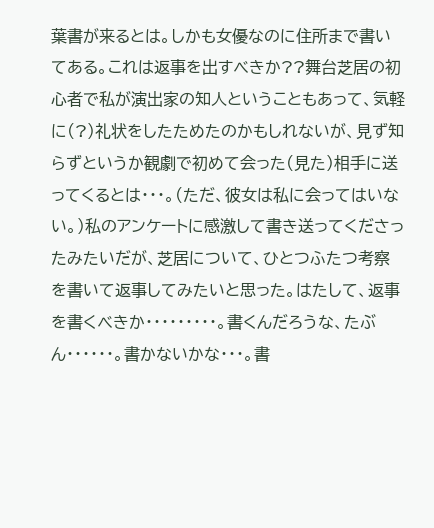葉書が来るとは。しかも女優なのに住所まで書いてある。これは返事を出すべきか??舞台芝居の初心者で私が演出家の知人ということもあって、気軽に(?)礼状をしたためたのかもしれないが、見ず知らずというか観劇で初めて会った(見た)相手に送ってくるとは・・・。(ただ、彼女は私に会ってはいない。)私のアンケートに感激して書き送ってくださったみたいだが、芝居について、ひとつふたつ考察を書いて返事してみたいと思った。はたして、返事を書くべきか・・・・・・・・・。書くんだろうな、たぶん・・・・・・。書かないかな・・・。書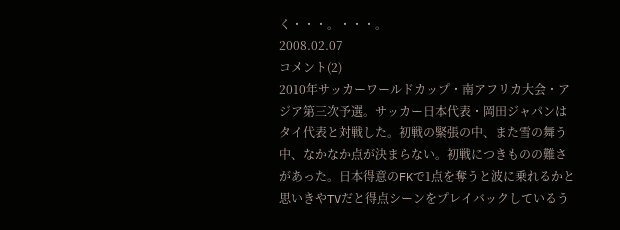く・・・。・・・。
2008.02.07
コメント(2)
2010年サッカーワールドカップ・南アフリカ大会・アジア第三次予選。サッカー日本代表・岡田ジャパンはタイ代表と対戦した。初戦の緊張の中、また雪の舞う中、なかなか点が決まらない。初戦につきものの難さがあった。日本得意のFKで1点を奪うと波に乗れるかと思いきやTVだと得点シーンをプレイバックしているう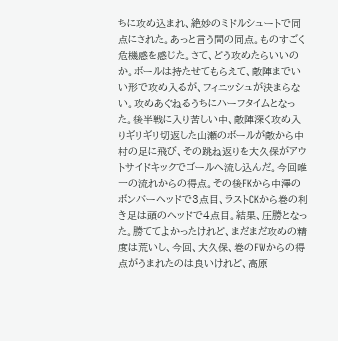ちに攻め込まれ、絶妙のミドルシュートで同点にされた。あっと言う間の同点。ものすごく危機感を感じた。さて、どう攻めたらいいのか。ボールは持たせてもらえて、敵陣までいい形で攻め入るが、フィニッシュが決まらない。攻めあぐねるうちにハーフタイムとなった。後半戦に入り苦しい中、敵陣深く攻め入りギリギリ切返した山瀬のボールが敵から中村の足に飛び、その跳ね返りを大久保がアウトサイドキックでゴールへ流し込んだ。今回唯一の流れからの得点。その後FKから中澤のボンバーヘッドで3点目、ラストCKから巻の利き足は頭のヘッドで4点目。結果、圧勝となった。勝ててよかったけれど、まだまだ攻めの精度は荒いし、今回、大久保、巻のFWからの得点がうまれたのは良いけれど、高原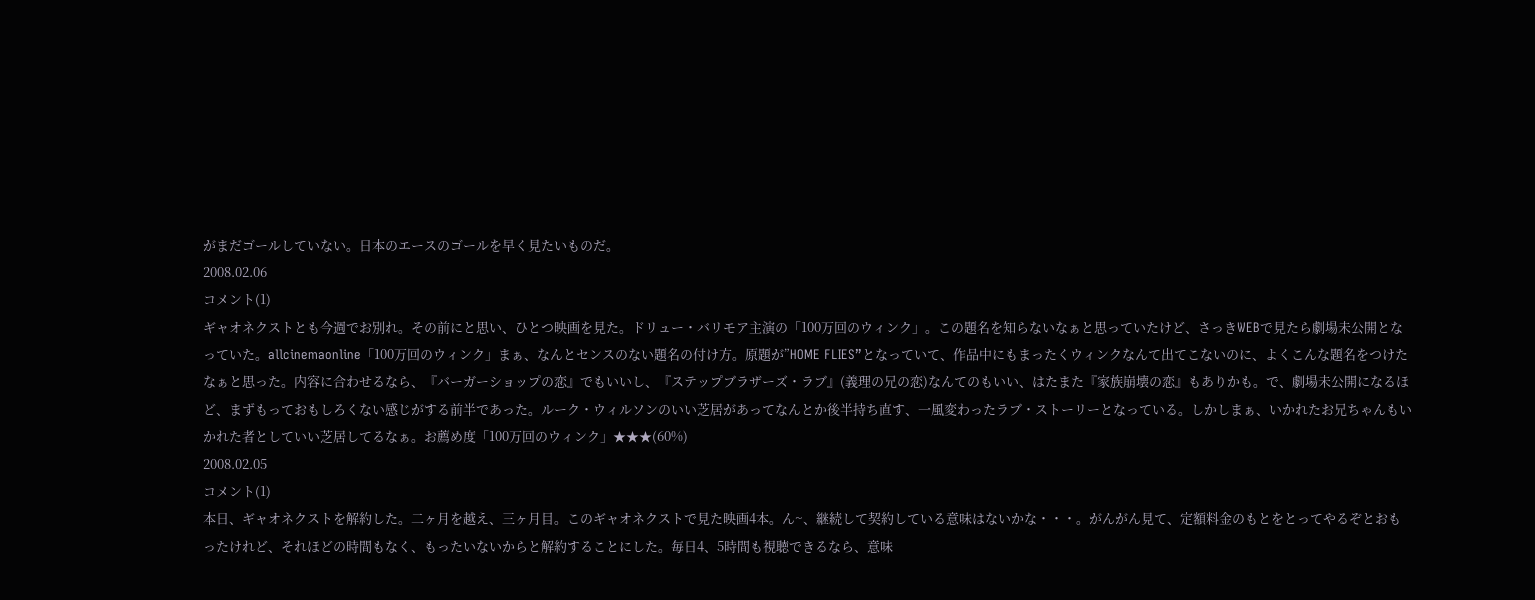がまだゴールしていない。日本のエースのゴールを早く見たいものだ。
2008.02.06
コメント(1)
ギャオネクストとも今週でお別れ。その前にと思い、ひとつ映画を見た。ドリュー・バリモア主演の「100万回のウィンク」。この題名を知らないなぁと思っていたけど、さっきWEBで見たら劇場未公開となっていた。allcinemaonline「100万回のウィンク」まぁ、なんとセンスのない題名の付け方。原題が”HOME FLIES”となっていて、作品中にもまったくウィンクなんて出てこないのに、よくこんな題名をつけたなぁと思った。内容に合わせるなら、『バーガーショップの恋』でもいいし、『ステップブラザーズ・ラブ』(義理の兄の恋)なんてのもいい、はたまた『家族崩壊の恋』もありかも。で、劇場未公開になるほど、まずもっておもしろくない感じがする前半であった。ルーク・ウィルソンのいい芝居があってなんとか後半持ち直す、一風変わったラブ・ストーリーとなっている。しかしまぁ、いかれたお兄ちゃんもいかれた者としていい芝居してるなぁ。お薦め度「100万回のウィンク」★★★(60%)
2008.02.05
コメント(1)
本日、ギャオネクストを解約した。二ヶ月を越え、三ヶ月目。このギャオネクストで見た映画4本。ん~、継続して契約している意味はないかな・・・。がんがん見て、定額料金のもとをとってやるぞとおもったけれど、それほどの時間もなく、もったいないからと解約することにした。毎日4、5時間も視聴できるなら、意味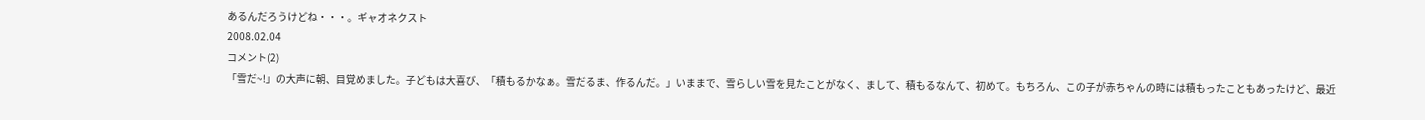あるんだろうけどね・・・。ギャオネクスト
2008.02.04
コメント(2)
「雪だ~!」の大声に朝、目覚めました。子どもは大喜び、「積もるかなぁ。雪だるま、作るんだ。」いままで、雪らしい雪を見たことがなく、まして、積もるなんて、初めて。もちろん、この子が赤ちゃんの時には積もったこともあったけど、最近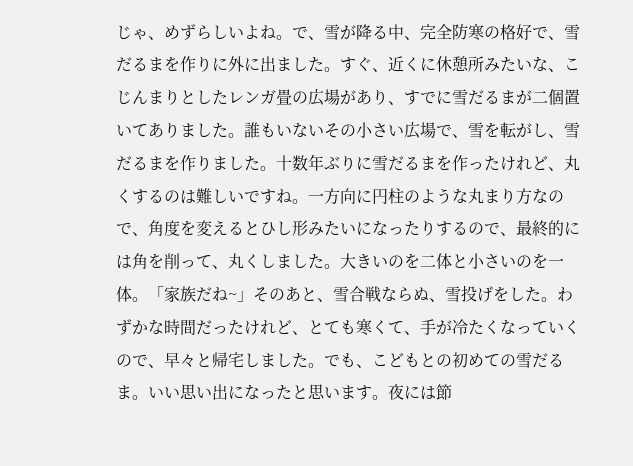じゃ、めずらしいよね。で、雪が降る中、完全防寒の格好で、雪だるまを作りに外に出ました。すぐ、近くに休憩所みたいな、こじんまりとしたレンガ畳の広場があり、すでに雪だるまが二個置いてありました。誰もいないその小さい広場で、雪を転がし、雪だるまを作りました。十数年ぶりに雪だるまを作ったけれど、丸くするのは難しいですね。一方向に円柱のような丸まり方なので、角度を変えるとひし形みたいになったりするので、最終的には角を削って、丸くしました。大きいのを二体と小さいのを一体。「家族だね~」そのあと、雪合戦ならぬ、雪投げをした。わずかな時間だったけれど、とても寒くて、手が冷たくなっていくので、早々と帰宅しました。でも、こどもとの初めての雪だるま。いい思い出になったと思います。夜には節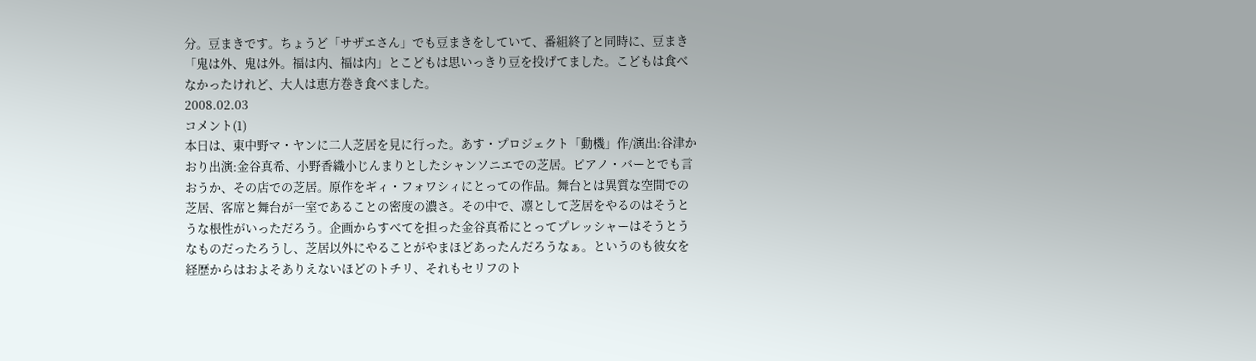分。豆まきです。ちょうど「サザエさん」でも豆まきをしていて、番組終了と同時に、豆まき「鬼は外、鬼は外。福は内、福は内」とこどもは思いっきり豆を投げてました。こどもは食べなかったけれど、大人は恵方巻き食べました。
2008.02.03
コメント(1)
本日は、東中野マ・ヤンに二人芝居を見に行った。あす・プロジェクト「動機」作/演出:谷津かおり出演:金谷真希、小野香織小じんまりとしたシャンソニエでの芝居。ピアノ・バーとでも言おうか、その店での芝居。原作をギィ・フォワシィにとっての作品。舞台とは異質な空間での芝居、客席と舞台が一室であることの密度の濃さ。その中で、凛として芝居をやるのはそうとうな根性がいっただろう。企画からすべてを担った金谷真希にとってプレッシャーはそうとうなものだったろうし、芝居以外にやることがやまほどあったんだろうなぁ。というのも彼女を経歴からはおよそありえないほどのトチリ、それもセリフのト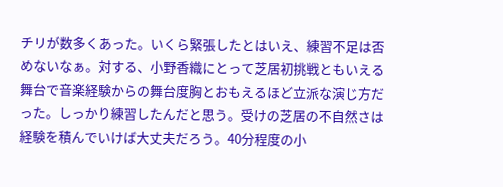チリが数多くあった。いくら緊張したとはいえ、練習不足は否めないなぁ。対する、小野香織にとって芝居初挑戦ともいえる舞台で音楽経験からの舞台度胸とおもえるほど立派な演じ方だった。しっかり練習したんだと思う。受けの芝居の不自然さは経験を積んでいけば大丈夫だろう。40分程度の小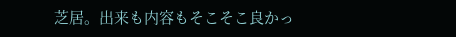芝居。出来も内容もそこそこ良かっ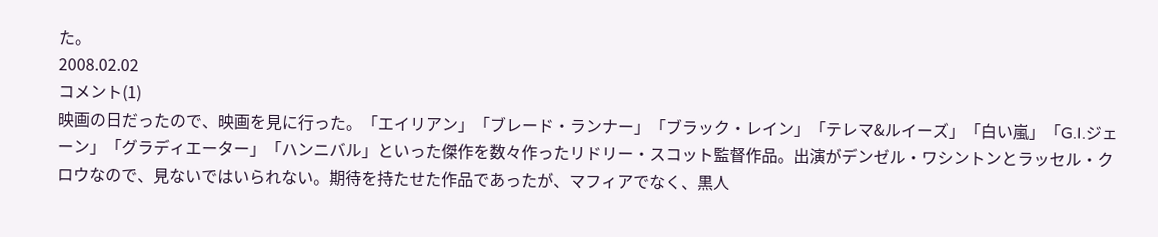た。
2008.02.02
コメント(1)
映画の日だったので、映画を見に行った。「エイリアン」「ブレード・ランナー」「ブラック・レイン」「テレマ&ルイーズ」「白い嵐」「G.I.ジェーン」「グラディエーター」「ハンニバル」といった傑作を数々作ったリドリー・スコット監督作品。出演がデンゼル・ワシントンとラッセル・クロウなので、見ないではいられない。期待を持たせた作品であったが、マフィアでなく、黒人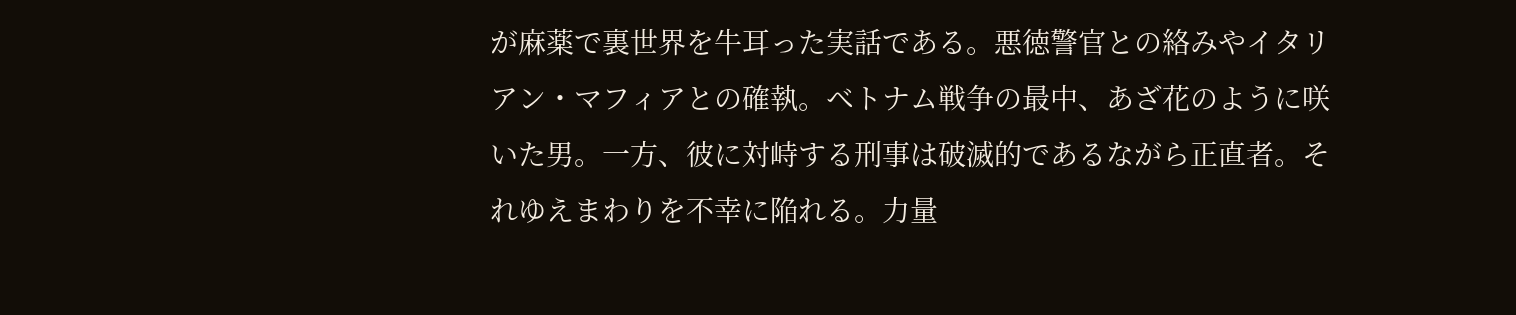が麻薬で裏世界を牛耳った実話である。悪徳警官との絡みやイタリアン・マフィアとの確執。ベトナム戦争の最中、あざ花のように咲いた男。一方、彼に対峙する刑事は破滅的であるながら正直者。それゆえまわりを不幸に陥れる。力量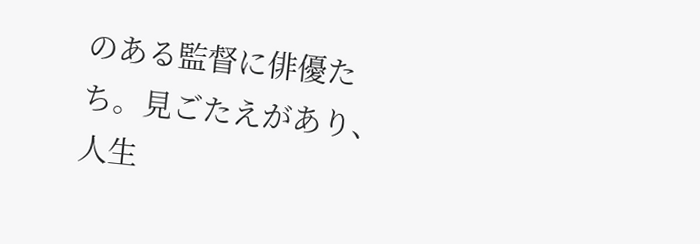のある監督に俳優たち。見ごたえがあり、人生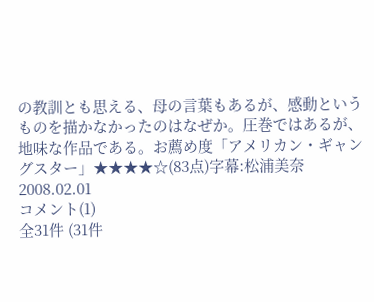の教訓とも思える、母の言葉もあるが、感動というものを描かなかったのはなぜか。圧巻ではあるが、地味な作品である。お薦め度「アメリカン・ギャングスター」★★★★☆(83点)字幕:松浦美奈
2008.02.01
コメント(1)
全31件 (31件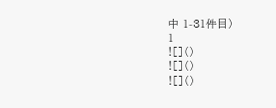中 1-31件目)
1
![]()
![]()
![]()